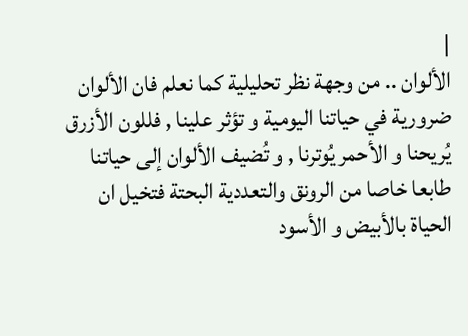|
الألوان .. من وجهة نظر تحليلية كما نعلم فان الألوان ضرورية في حياتنا اليومية و تؤثر علينا , فللون الأزرق يُريحنا و الأحمر يُوترنا , و تُضيف الألوان إلى حياتنا طابعا خاصا من الرونق والتعددية البحتة فتخيل ان الحياة بالأبيض و الأسود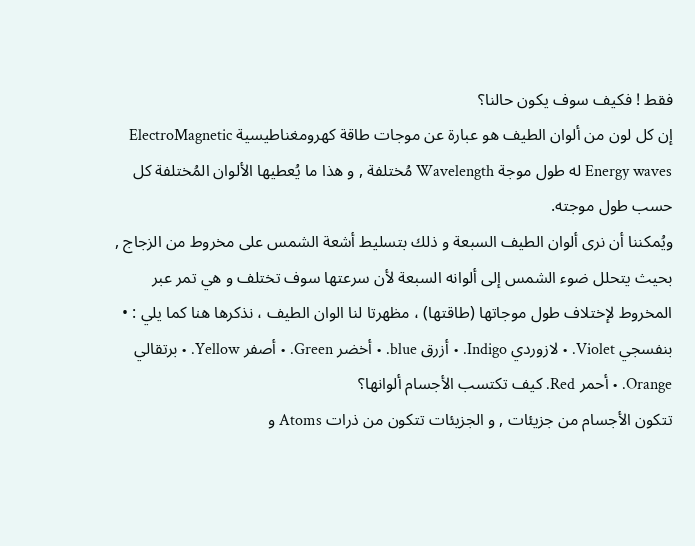فقط ! فكيف سوف يكون حالنا؟
إن كل لون من ألوان الطيف هو عبارة عن موجات طاقة كهرومغناطيسية ElectroMagnetic Energy waves له طول موجة Wavelength مُختلفة , و هذا ما يُعطيها الألوان المُختلفة كل حسب طول موجته.
ويُمكننا أن نرى ألوان الطيف السبعة و ذلك بتسليط أشعة الشمس على مخروط من الزجاج , بحيث يتحلل ضوء الشمس إلى ألوانه السبعة لأن سرعتها سوف تختلف و هي تمر عبر المخروط لإختلاف طول موجاتها (طاقتها) ، مظهرتا لنا الوان الطيف ، نذكرها هنا كما يلي : • بنفسجي Violet. • لازوردي Indigo. • أزرق blue. • أخضر Green. • أصفر Yellow. • برتقالي Orange. • أحمر Red. كيف تكتسب الأجسام ألوانها؟
تتكون الأجسام من جزيئات , و الجزيئات تتكون من ذرات Atoms و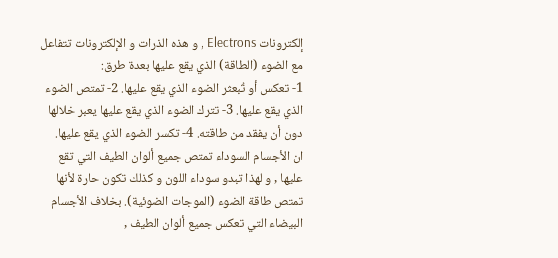إلكترونات Electrons , و هذه الذرات و الإلكترونات تتفاعل مع الضوء (الطاقة) الذي يقع عليها بعدة طرق:
1- تعكس أو تُبعثر الضوء الذي يقع عليها. 2- تمتص الضوء الذي يقع عليها. 3- تترك الضوء الذي يقع عليها يعبر خلالها دون أن يفقد من طاقته. 4- تكسر الضوء الذي يقع عليها.
ان الأجسام السوداء تمتص جميع ألوان الطيف التي تقع عليها , و لهذا تبدو سوداء اللون و كذلك تكون حارة لأنها تمتص طاقة الضوء (الموجات الضوئية). بخلاف الأجسام البيضاء التي تعكس جميع ألوان الطيف ,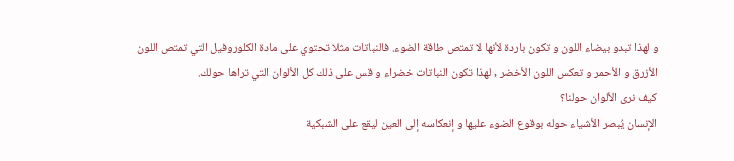و لهذا تبدو بيضاء اللون و تكون باردة لأنها لا تمتص طاقة الضوء. فالنباتات مثلا تحتوي على مادة الكلوروفيل التي تمتص اللون الأزرق و الأحمر و تعكس اللون الأخضر , لهذا تكون النباتات خضراء و قس على ذلك كل الألوان التي تراها حولك.
كيف نرى الألوان حولنا؟
الإنسان يُبصر الأشياء حوله بوقوع الضوء عليها و إنعكاسه إلى العين ليقع على الشبكية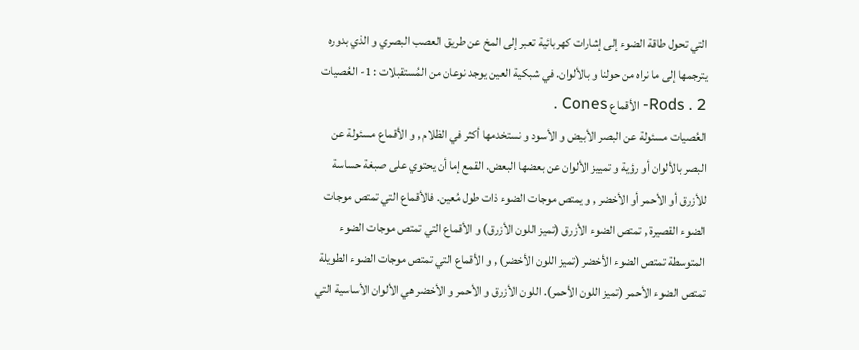التي تحول طاقة الضوء إلى إشارات كهربائية تعبر إلى المخ عن طريق العصب البصري و الذي بدوره يترجمها إلى ما نراه من حولنا و بالألوان. في شبكية العين يوجد نوعان من المُستقبلات : 1- العُصيات Rods . 2- الأقماع Cones .
العُصيات مسئولة عن البصر الأبيض و الأسود و نستخدمها أكثر في الظلام , و الأقماع مسئولة عن البصر بالألوان أو رؤية و تمييز الألوان عن بعضها البعض. القمع إما أن يحتوي على صبغة حساسة للأزرق أو الأحمر أو الأخضر , و يمتص موجات الضوء ذات طول مُعين. فالأقماع التي تمتص موجات الضوء القصيرة , تمتص الضوء الأزرق (تميز اللون الأزرق) و الأقماع التي تمتص موجات الضوء المتوسطة تمتص الضوء الأخضر (تميز اللون الأخضر) , و الأقماع التي تمتص موجات الضوء الطويلة تمتص الضوء الأحمر (تميز اللون الأحمر). اللون الأزرق و الأحمر و الأخضر هي الألوان الأساسية التي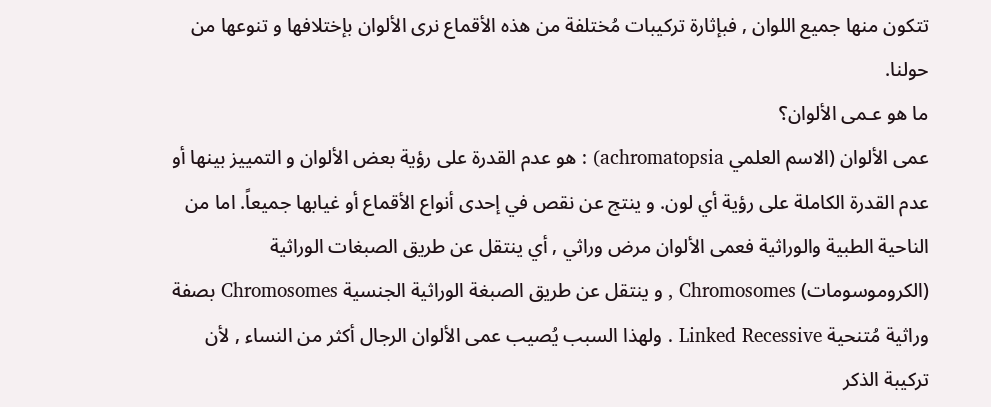تتكون منها جميع اللوان , فبإثارة تركيبات مُختلفة من هذه الأقماع نرى الألوان بإختلافها و تنوعها من حولنا.
ما هو عـمى الألوان؟
عمى الألوان (الاسم العلمي achromatopsia) : هو عدم القدرة على رؤية بعض الألوان و التمييز بينها أو عدم القدرة الكاملة على رؤية أي لون. و ينتج عن نقص في إحدى أنواع الأقماع أو غيابها جميعاً. اما من الناحية الطبية والوراثية فعمى الألوان مرض وراثي , أي ينتقل عن طريق الصبغات الوراثية (الكروموسومات) Chromosomes , و ينتقل عن طريق الصبغة الوراثية الجنسية Chromosomes بصفة وراثية مُتنحية Linked Recessive . ولهذا السبب يُصيب عمى الألوان الرجال أكثر من النساء , لأن تركيبة الذكر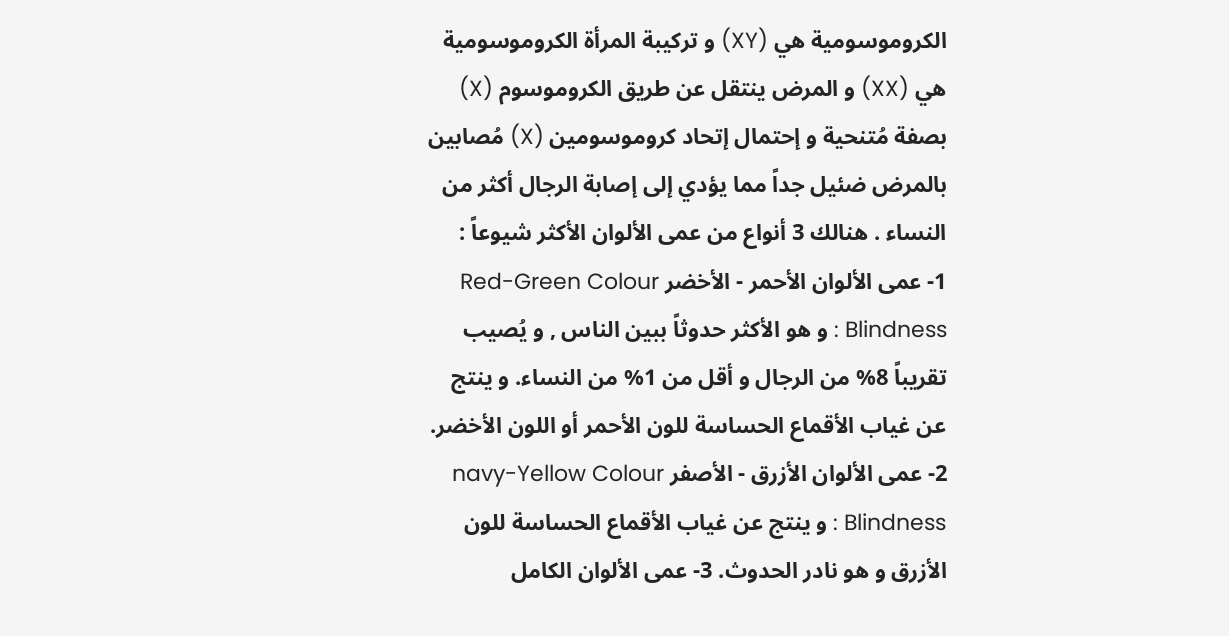الكروموسومية هي (XY) و تركيبة المرأة الكروموسومية هي (XX) و المرض ينتقل عن طريق الكروموسوم (X) بصفة مُتنحية و إحتمال إتحاد كروموسومين (X) مُصابين بالمرض ضئيل جداً مما يؤدي إلى إصابة الرجال أكثر من النساء . هنالك 3 أنواع من عمى الألوان الأكثر شيوعاً :
1- عمى الألوان الأحمر - الأخضر Red-Green Colour Blindness : و هو الأكثر حدوثاً ببين الناس , و يُصيب تقريباً 8% من الرجال و أقل من 1% من النساء. و ينتج عن غياب الأقماع الحساسة للون الأحمر أو اللون الأخضر. 2- عمى الألوان الأزرق - الأصفر navy-Yellow Colour Blindness : و ينتج عن غياب الأقماع الحساسة للون الأزرق و هو نادر الحدوث. 3- عمى الألوان الكامل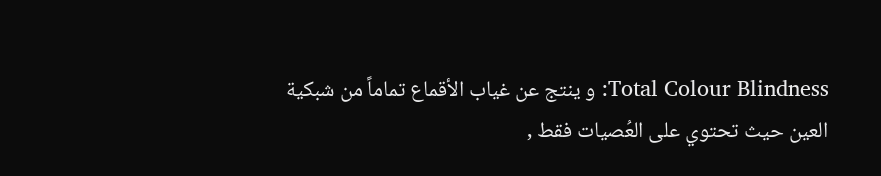Total Colour Blindness: و ينتج عن غياب الأقماع تماماً من شبكية العين حيث تحتوي على العُصيات فقط ,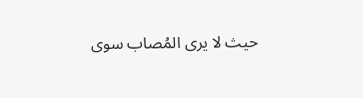حيث لا يرى المُصاب سوى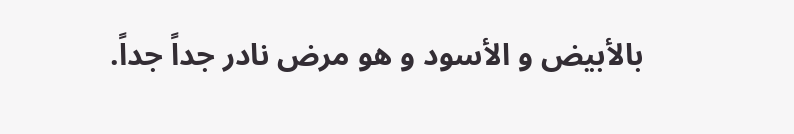بالأبيض و الأسود و هو مرض نادر جداً جداً.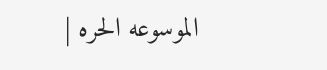الموسوعه الحره |